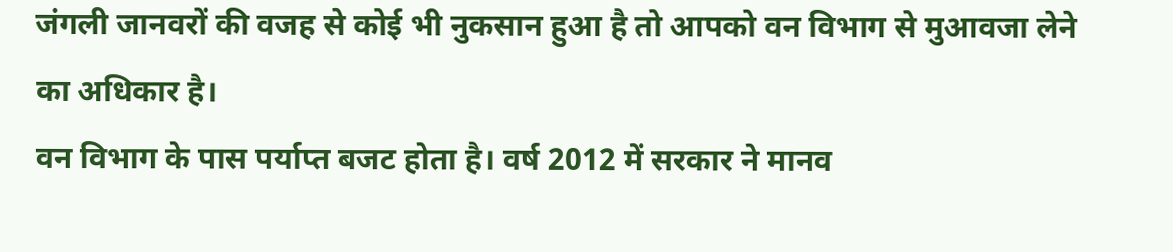जंगली जानवरों की वजह से कोई भी नुकसान हुआ है तो आपको वन विभाग से मुआवजा लेने का अधिकार है।
वन विभाग के पास पर्याप्त बजट होता है। वर्ष 2012 में सरकार ने मानव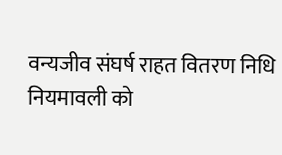वन्यजीव संघर्ष राहत वितरण निधि नियमावली को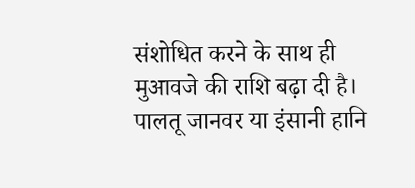संशोधित करने के साथ ही मुआवजे की राशि बढ़ा दी है।
पालतू जानवर या इंसानी हानि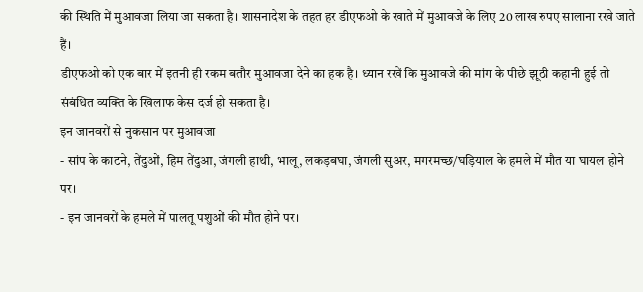की स्थिति में मुआवजा लिया जा सकता है। शासनादेश के तहत हर डीएफओ के खाते में मुआवजे के लिए 20 लाख रुपए सालाना रखे जाते हैं।
डीएफओ को एक बार में इतनी ही रकम बतौर मुआवजा देने का हक है। ध्यान रखें कि मुआवजे की मांग के पीछे झूठी कहानी हुई तो संबंधित व्यक्ति के खिलाफ केस दर्ज हो सकता है।
इन जानवरों से नुकसान पर मुआवजा
- सांप के काटने, तेंदुओं, हिम तेंदुआ, जंगली हाथी, भालू, लकड़बघा, जंगली सुअर, मगरमच्छ/घड़ियाल के हमले में मौत या घायल होने पर।
- इन जानवरों के हमले में पालतू पशुओं की मौत होने पर।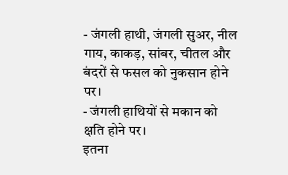- जंगली हाथी, जंगली सुअर, नील गाय, काकड़, सांबर, चीतल और बंदरों से फसल को नुकसान होने पर।
- जंगली हाथियों से मकान को क्षति होने पर।
इतना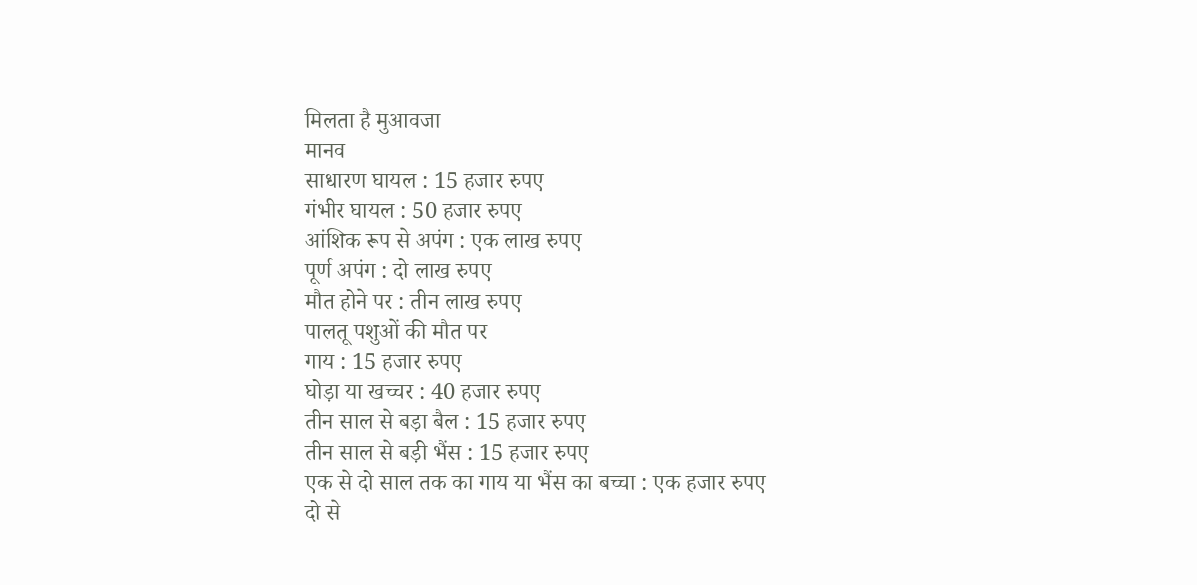मिलता है मुआवजा
मानव
साधारण घायल : 15 हजार रुपए
गंभीर घायल : 50 हजार रुपए
आंशिक रूप से अपंग : एक लाख रुपए
पूर्ण अपंग : दो लाख रुपए
मौत होने पर : तीन लाख रुपए
पालतू पशुओं की मौत पर
गाय : 15 हजार रुपए
घोड़ा या खच्चर : 40 हजार रुपए
तीन साल से बड़ा बैल : 15 हजार रुपए
तीन साल से बड़ी भैंस : 15 हजार रुपए
एक से दो साल तक का गाय या भैंस का बच्चा : एक हजार रुपए
दो से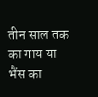तीन साल तक का गाय या भैंस का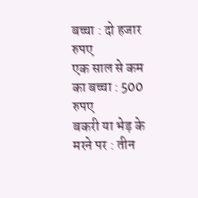बच्चा : दो हजार रुपए
एक साल से कम का बच्चा : 500 रुपए
बकरी या भेड़ के मरने पर : तीन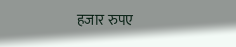हजार रुपए